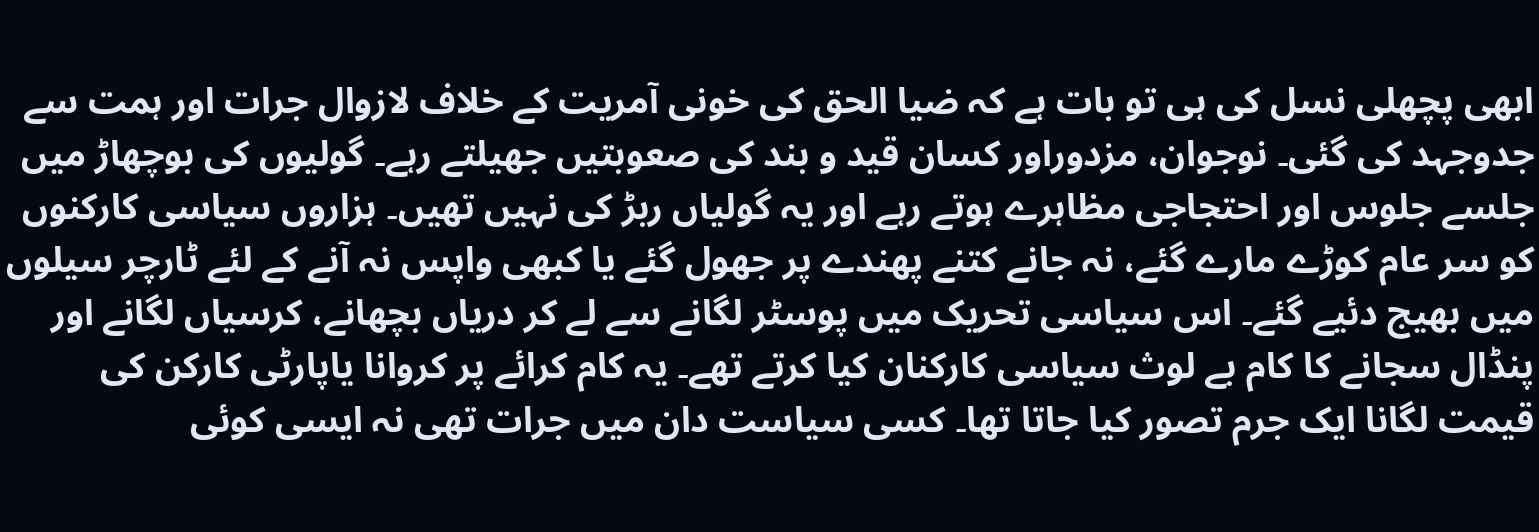ابھی پچھلی نسل کی ہی تو بات ہے کہ ضیا الحق کی خونی آمریت کے خلاف لازوال جرات اور ہمت سے جدوجہد کی گئی۔ نوجوان، مزدوراور کسان قید و بند کی صعوبتیں جھیلتے رہے۔ گولیوں کی بوچھاڑ میں جلسے جلوس اور احتجاجی مظاہرے ہوتے رہے اور یہ گولیاں ربڑ کی نہیں تھیں۔ ہزاروں سیاسی کارکنوں کو سر عام کوڑے مارے گئے، نہ جانے کتنے پھندے پر جھول گئے یا کبھی واپس نہ آنے کے لئے ٹارچر سیلوں میں بھیج دئیے گئے۔ اس سیاسی تحریک میں پوسٹر لگانے سے لے کر دریاں بچھانے، کرسیاں لگانے اور پنڈال سجانے کا کام بے لوث سیاسی کارکنان کیا کرتے تھے۔ یہ کام کرائے پر کروانا یاپارٹی کارکن کی قیمت لگانا ایک جرم تصور کیا جاتا تھا۔ کسی سیاست دان میں جرات تھی نہ ایسی کوئی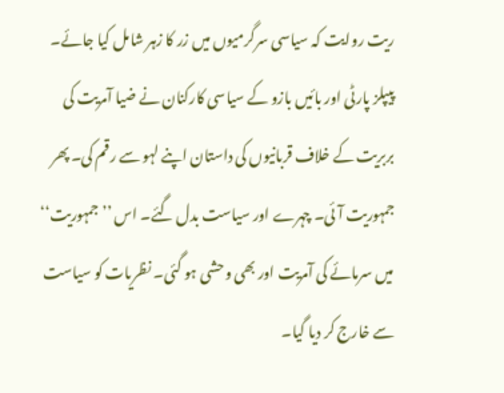ریت روایت کہ سیاسی سرگرمیوں میں زر کا زہر شامل کیا جائے۔
پیپلز پارٹی اور بائیں بازو کے سیاسی کارکنان نے ضیا آمریت کی بربریت کے خلاف قربانیوں کی داستان اپنے لہو سے رقم کی۔ پھر جمہوریت آئی۔ چہرے اور سیاست بدل گئے۔ اس ’’جمہوریت‘‘ میں سرمائے کی آمریت اور بھی وحشی ہو گئی۔ نظریات کو سیاست سے خارج کر دیا گیا۔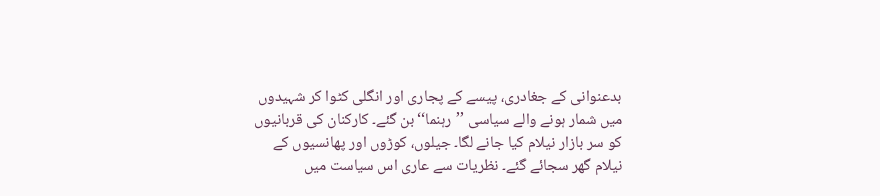بدعنوانی کے جغادری، پیسے کے پجاری اور انگلی کٹوا کر شہیدوں میں شمار ہونے والے سیاسی ’’رہنما‘‘ بن گئے۔ کارکنان کی قربانیوں کو سر بازار نیلام کیا جانے لگا۔ جیلوں، کوڑوں اور پھانسیوں کے نیلام گھر سجائے گئے۔ نظریات سے عاری اس سیاست میں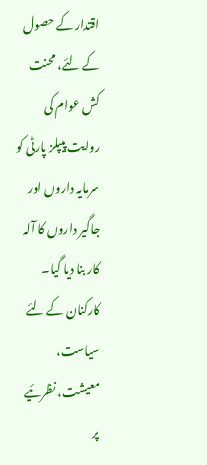اقتدار کے حصول کے لئے، محنت کش عوام کی روایت پیپلز پارٹی کو سرمایہ داروں اور جاگیر داروں کا آلہ کار بنا دیا گیا۔ کارکنان کے لئے سیاست، معیشت، نظرئیے پر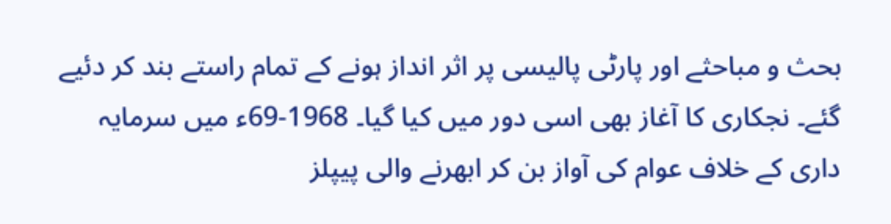بحث و مباحثے اور پارٹی پالیسی پر اثر انداز ہونے کے تمام راستے بند کر دئیے گئے۔ نجکاری کا آغاز بھی اسی دور میں کیا گیا۔ 1968-69ء میں سرمایہ داری کے خلاف عوام کی آواز بن کر ابھرنے والی پیپلز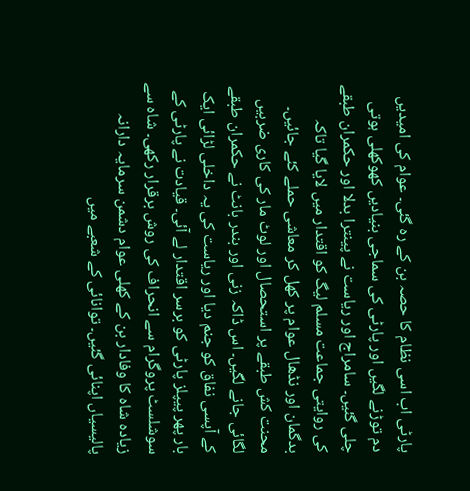پارٹی اب اسی نظام کا حصہ بن کے رہ گئی۔ عوام کی امیدیں دم توڑنے لگیں اور پارٹی کی سماجی بنیادیں کھوکھلی ہوتی چلی گئیں۔ سامراج اور ریاست نے پینترا بدلا اور حکمران طبقے کی روایتی جماعت مسلم لیگ کو اقتدار میں لایا گیا تاکہ بدگمان اور نڈھال عوام پر کھل کر معاشی حملے کئے جائیں۔ محنت کش طبقے پر استحصال اور لوٹ مار کی کاری ضربیں لگائی جانے لگیں۔ اس ڈاکہ زنی اور بندر بانٹ نے حکمران طبقے کے آپسی نفاق کو جنم دیا اور ریاست کی یہ داخلی لڑائی ایک بار پھر پیپلز پارٹی کو برسر اقتدار لے آئی۔ قیادت نے پارٹی کے سوشلسٹ پروگرام سے انحراف کی روش برقرار رکھی۔ شاہ سے زیادہ شاہ کا وفادار بن کے کھلی عوام دشمن سرمایہ دارانہ پالیسیاں اپنائی گئیں۔ توانائی کے شعبے میں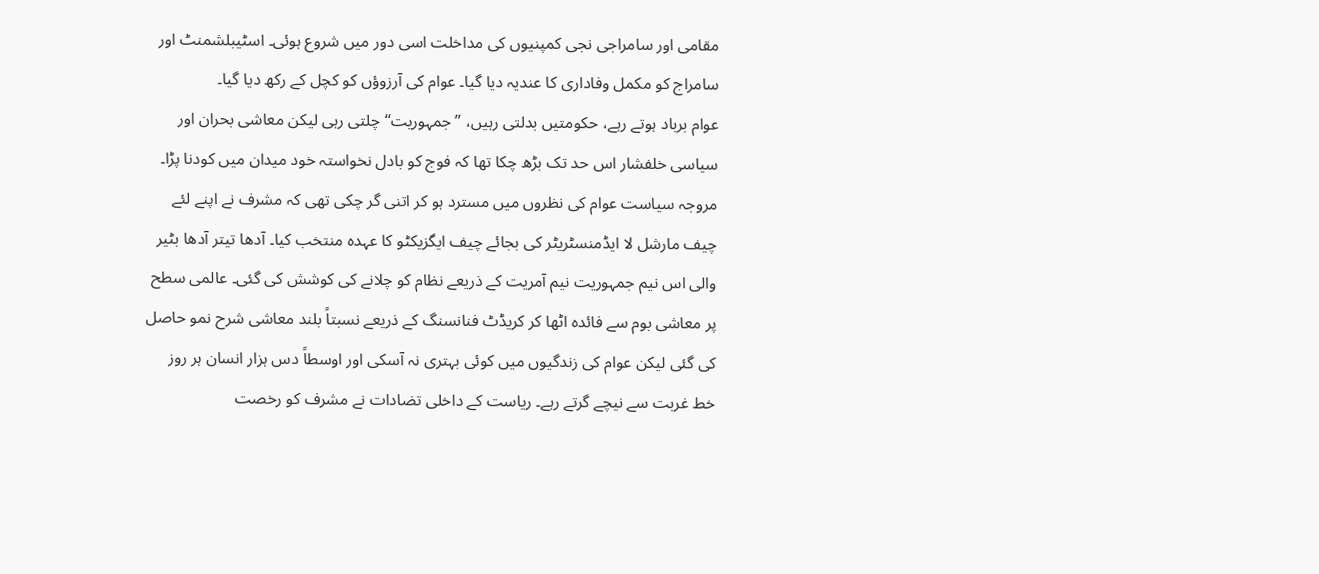مقامی اور سامراجی نجی کمپنیوں کی مداخلت اسی دور میں شروع ہوئی۔ اسٹیبلشمنٹ اور سامراج کو مکمل وفاداری کا عندیہ دیا گیا۔ عوام کی آرزوؤں کو کچل کے رکھ دیا گیا۔
عوام برباد ہوتے رہے، حکومتیں بدلتی رہیں، ’’جمہوریت‘‘ چلتی رہی لیکن معاشی بحران اور سیاسی خلفشار اس حد تک بڑھ چکا تھا کہ فوج کو بادل نخواستہ خود میدان میں کودنا پڑا۔ مروجہ سیاست عوام کی نظروں میں مسترد ہو کر اتنی گر چکی تھی کہ مشرف نے اپنے لئے چیف مارشل لا ایڈمنسٹریٹر کی بجائے چیف ایگزیکٹو کا عہدہ منتخب کیا۔ آدھا تیتر آدھا بٹیر والی اس نیم جمہوریت نیم آمریت کے ذریعے نظام کو چلانے کی کوشش کی گئی۔ عالمی سطح پر معاشی بوم سے فائدہ اٹھا کر کریڈٹ فنانسنگ کے ذریعے نسبتاً بلند معاشی شرح نمو حاصل کی گئی لیکن عوام کی زندگیوں میں کوئی بہتری نہ آسکی اور اوسطاً دس ہزار انسان ہر روز خط غربت سے نیچے گرتے رہے۔ ریاست کے داخلی تضادات نے مشرف کو رخصت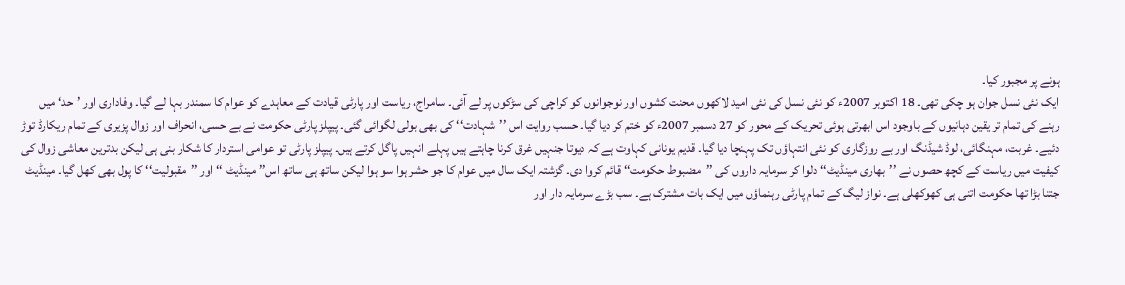ہونے پر مجبور کیا۔
ایک نئی نسل جوان ہو چکی تھی۔ 18 اکتوبر 2007ء کو نئی نسل کی نئی امید لاکھوں محنت کشوں اور نوجوانوں کو کراچی کی سڑکوں پر لے آئی۔ سامراج، ریاست اور پارٹی قیادت کے معاہدے کو عوام کا سمندر بہا لے گیا۔ وفاداری اور ’حد‘ میں رہنے کی تمام تر یقین دہانیوں کے باوجود اس ابھرتی ہوئی تحریک کے محور کو 27 دسمبر 2007ء کو ختم کر دیا گیا۔ حسب روایت اس ’’شہادت‘‘ کی بھی بولی لگوائی گئی۔ پیپلز پارٹی حکومت نے بے حسی، انحراف اور زوال پزیری کے تمام ریکارڈ توڑ دئیے۔ غربت، مہنگائی، لوڈ شیڈنگ اور بے روزگاری کو نئی انتہاؤں تک پہنچا دیا گیا۔ قدیم یونانی کہاوت ہے کہ دیوتا جنہیں غرق کرنا چاہتے ہیں پہلے انہیں پاگل کرتے ہیں۔ پیپلز پارٹی تو عوامی استردار کا شکار بنی ہی لیکن بدترین معاشی زوال کی کیفیت میں ریاست کے کچھ حصوں نے ’’بھاری مینڈیٹ‘‘ دلوا کر سرمایہ داروں کی ’’مضبوط حکومت‘‘ قائم کروا دی۔ گزشتہ ایک سال میں عوام کا جو حشر ہوا سو ہوا لیکن ساتھ ہی ساتھ اس’’ مینڈیٹ ‘‘ اور ’’مقبولیت‘‘ کا پول بھی کھل گیا۔ مینڈیٹ جتنا بڑا تھا حکومت اتنی ہی کھوکھلی ہے۔ نواز لیگ کے تمام پارٹی رہنماؤں میں ایک بات مشترک ہے۔ سب بڑے سرمایہ دار اور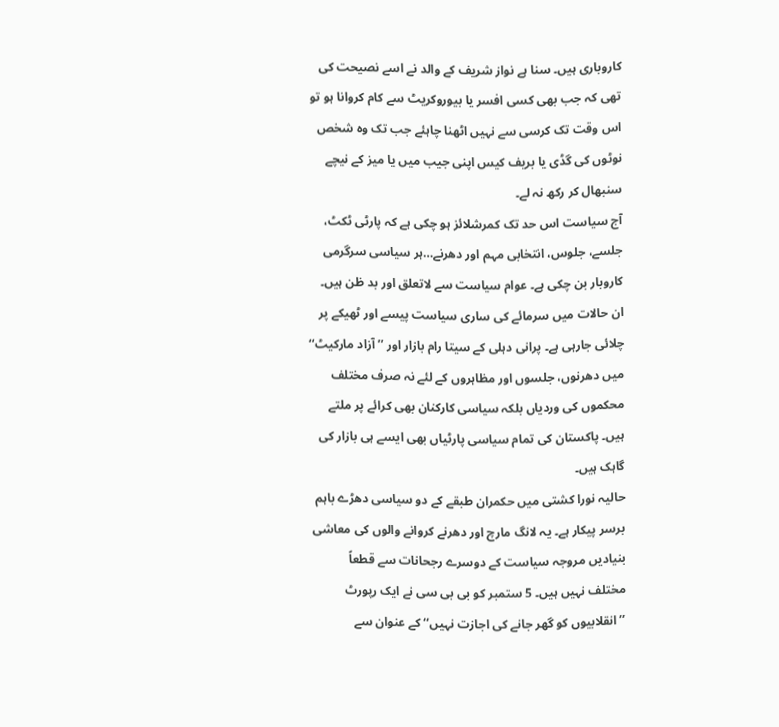کاروباری ہیں۔ سنا ہے نواز شریف کے والد نے اسے نصیحت کی تھی کہ جب بھی کسی افسر یا بیوروکریٹ سے کام کروانا ہو تو اس وقت تک کرسی سے نہیں اٹھنا چاہئے جب تک وہ شخص نوٹوں کی گڈی یا بریف کیس اپنی جیب میں یا میز کے نیچے سنبھال کر رکھ نہ لے۔
آج سیاست اس حد تک کمرشلائز ہو چکی ہے کہ پارٹی ٹکٹ، جلسے، جلوس، انتخابی مہم اور دھرنے…ہر سیاسی سرگرمی کاروبار بن چکی ہے۔ عوام سیاست سے لاتعلق اور بد ظن ہیں۔ ان حالات میں سرمائے کی ساری سیاست پیسے اور ٹھیکے پر چلائی جارہی ہے۔ پرانی دہلی کے سیتا رام بازار اور ’’آزاد مارکیٹ‘‘ میں دھرنوں، جلسوں اور مظاہروں کے لئے نہ صرف مختلف محکموں کی وردیاں بلکہ سیاسی کارکنان بھی کرائے پر ملتے ہیں۔ پاکستان کی تمام سیاسی پارٹیاں بھی ایسے ہی بازار کی گاہک ہیں۔
حالیہ نورا کشتی میں حکمران طبقے کے دو سیاسی دھڑے باہم برسر پیکار ہے۔ یہ لانگ مارچ اور دھرنے کروانے والوں کی معاشی بنیادیں مروجہ سیاست کے دوسرے رجحانات سے قطعاً مختلف نہیں ہیں۔ 5 ستمبر کو بی بی سی نے ایک رپورٹ ’’انقلابیوں کو گھر جانے کی اجازت نہیں‘‘ کے عنوان سے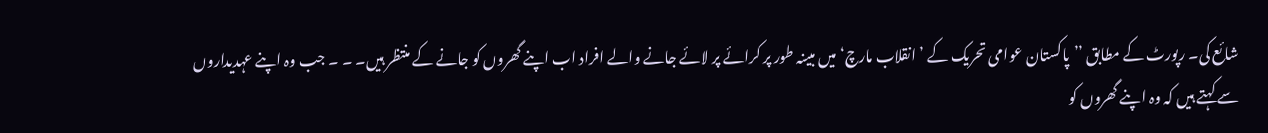شائع کی۔ رپورٹ کے مطابق ’’پاکستان عوامی تحریک کے ’انقلاب مارچ‘ میں مبینہ طور پر کرائے پر لائے جانے والے افراد اب اپنے گھروں کو جانے کے منتظر ہیں۔ ۔ ۔ جب وہ اپنے عہدیداروں سے کہتے ہیں کہ وہ اپنے گھروں کو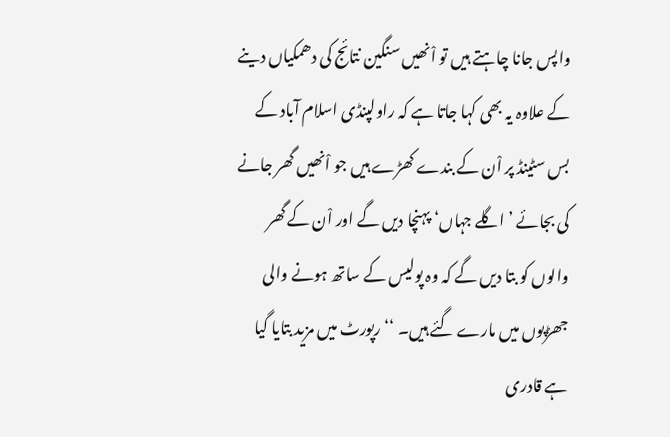واپس جانا چاہتے ہیں تو اْنھیں سنگین نتائج کی دھمکیاں دینے کے علاوہ یہ بھی کہا جاتا ہے کہ راولپنڈی اسلام آباد کے بس سٹینڈ پر اْن کے بندے کھڑے ہیں جو اْنھیں گھر جانے کی بجائے ’اگلے جہاں‘ پہنچا دیں گے اور اْن کے گھر والوں کو بتا دیں گے کہ وہ پولیس کے ساتھ ہونے والی جھڑپوں میں مارے گئے ہیں۔ ‘‘ رپورٹ میں مزید بتایا گیا ہے قادری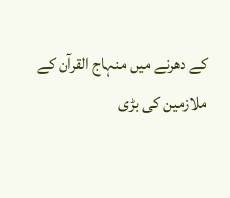کے دھرنے میں منہاج القرآن کے ملازمین کی بڑی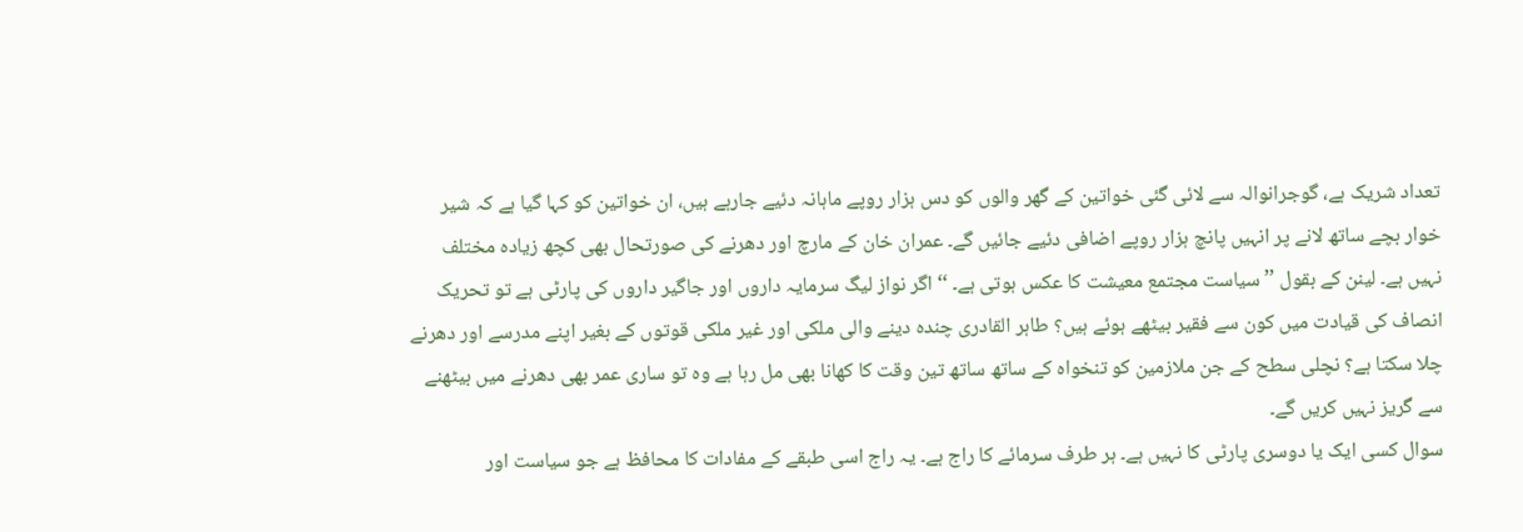تعداد شریک ہے، گوجرانوالہ سے لائی گئی خواتین کے گھر والوں کو دس ہزار روپے ماہانہ دئیے جارہے ہیں، ان خواتین کو کہا گیا ہے کہ شیر خوار بچے ساتھ لانے پر انہیں پانچ ہزار روپے اضافی دئیے جائیں گے۔ عمران خان کے مارچ اور دھرنے کی صورتحال بھی کچھ زیادہ مختلف نہیں ہے۔ لینن کے بقول ’’سیاست مجتمع معیشت کا عکس ہوتی ہے۔ ‘‘ اگر نواز لیگ سرمایہ داروں اور جاگیر داروں کی پارٹی ہے تو تحریک انصاف کی قیادت میں کون سے فقیر بیٹھے ہوئے ہیں؟ طاہر القادری چندہ دینے والی ملکی اور غیر ملکی قوتوں کے بغیر اپنے مدرسے اور دھرنے چلا سکتا ہے؟ نچلی سطح کے جن ملازمین کو تنخواہ کے ساتھ ساتھ تین وقت کا کھانا بھی مل رہا ہے وہ تو ساری عمر بھی دھرنے میں بیٹھنے سے گریز نہیں کریں گے۔
سوال کسی ایک یا دوسری پارٹی کا نہیں ہے۔ ہر طرف سرمائے کا راج ہے۔ یہ راج اسی طبقے کے مفادات کا محافظ ہے جو سیاست اور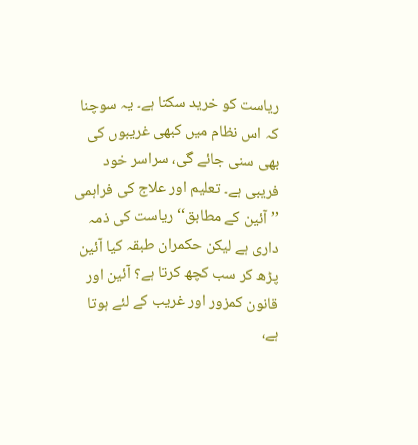ریاست کو خرید سکتا ہے۔ یہ سوچنا کہ اس نظام میں کبھی غریبوں کی بھی سنی جائے گی، سراسر خود فریبی ہے۔ تعلیم اور علاج کی فراہمی ’’آئین کے مطابق‘‘ ریاست کی ذمہ داری ہے لیکن حکمران طبقہ کیا آئین پڑھ کر سب کچھ کرتا ہے؟ آئین اور قانون کمزور اور غریب کے لئے ہوتا ہے،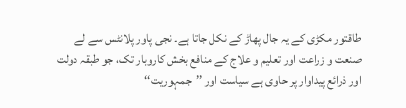طاقتور مکڑی کے یہ جال پھاڑ کے نکل جاتا ہے۔ نجی پاور پلانٹس سے لے صنعت و زراعت اور تعلیم و علاج کے منافع بخش کاروبار تک، جو طبقہ دولت اور ذرائع پیداوار پر حاوی ہے سیاست اور ’’جمہوریت‘‘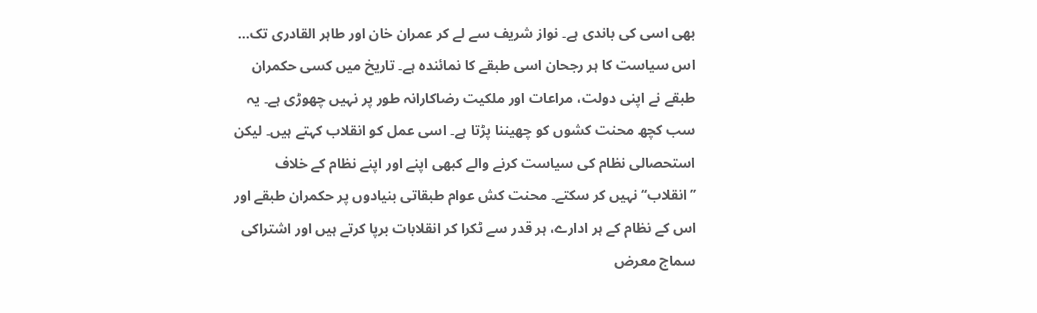بھی اسی کی باندی ہے۔ نواز شریف سے لے کر عمران خان اور طاہر القادری تک… اس سیاست کا ہر رجحان اسی طبقے کا نمائندہ ہے۔ تاریخ میں کسی حکمران طبقے نے اپنی دولت، مراعات اور ملکیت رضاکارانہ طور پر نہیں چھوڑی ہے۔ یہ سب کچھ محنت کشوں کو چھیننا پڑتا ہے۔ اسی عمل کو انقلاب کہتے ہیں۔ لیکن استحصالی نظام کی سیاست کرنے والے کبھی اپنے اور اپنے نظام کے خلاف ’’انقلاب‘‘ نہیں کر سکتے۔ محنت کش عوام طبقاتی بنیادوں پر حکمران طبقے اور اس کے نظام کے ہر ادارے، ہر قدر سے ٹکرا کر انقلابات برپا کرتے ہیں اور اشتراکی سماج معرض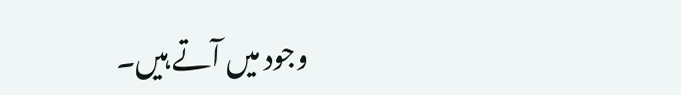وجود میں آتے ہیں۔